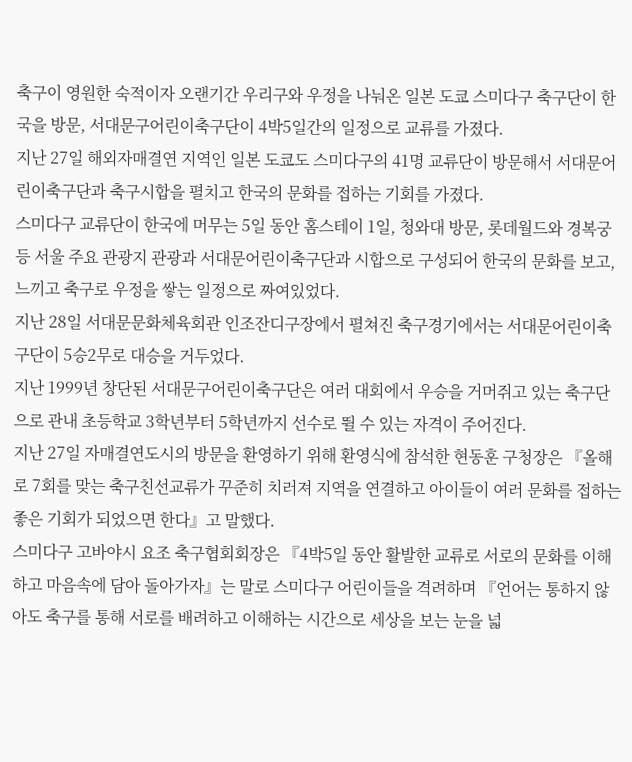축구이 영원한 숙적이자 오랜기간 우리구와 우정을 나눠온 일본 도쿄 스미다구 축구단이 한국을 방문, 서대문구어린이축구단이 4박5일간의 일정으로 교류를 가졌다.
지난 27일 해외자매결연 지역인 일본 도쿄도 스미다구의 41명 교류단이 방문해서 서대문어린이축구단과 축구시합을 펼치고 한국의 문화를 접하는 기회를 가졌다.
스미다구 교류단이 한국에 머무는 5일 동안 홈스테이 1일, 청와대 방문, 롯데월드와 경복궁 등 서울 주요 관광지 관광과 서대문어린이축구단과 시합으로 구성되어 한국의 문화를 보고, 느끼고 축구로 우정을 쌓는 일정으로 짜여있었다.
지난 28일 서대문문화체육회관 인조잔디구장에서 펼쳐진 축구경기에서는 서대문어린이축구단이 5승2무로 대승을 거두었다.
지난 1999년 창단된 서대문구어린이축구단은 여러 대회에서 우승을 거머쥐고 있는 축구단으로 관내 초등학교 3학년부터 5학년까지 선수로 뛸 수 있는 자격이 주어진다.
지난 27일 자매결연도시의 방문을 환영하기 위해 환영식에 참석한 현동훈 구청장은 『올해로 7회를 맞는 축구친선교류가 꾸준히 치러져 지역을 연결하고 아이들이 여러 문화를 접하는 좋은 기회가 되었으면 한다』고 말했다.
스미다구 고바야시 요조 축구협회회장은 『4박5일 동안 활발한 교류로 서로의 문화를 이해하고 마음속에 담아 돌아가자』는 말로 스미다구 어린이들을 격려하며 『언어는 통하지 않아도 축구를 통해 서로를 배려하고 이해하는 시간으로 세상을 보는 눈을 넓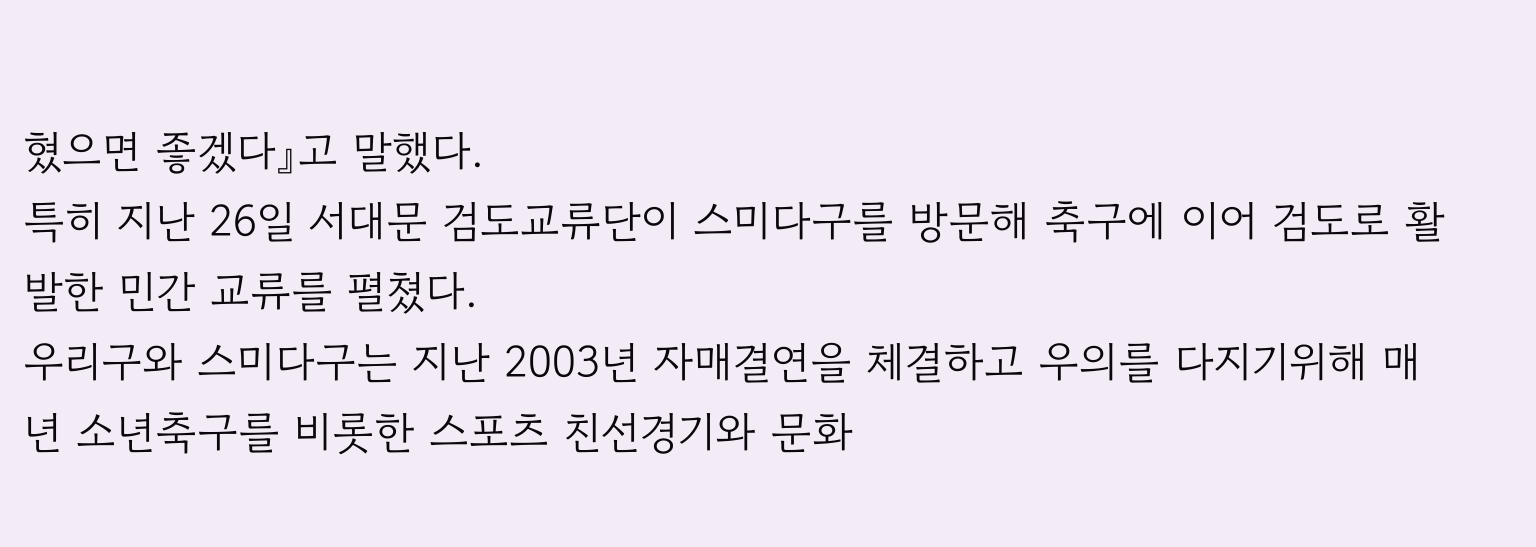혔으면 좋겠다』고 말했다.
특히 지난 26일 서대문 검도교류단이 스미다구를 방문해 축구에 이어 검도로 활발한 민간 교류를 펼쳤다.
우리구와 스미다구는 지난 2003년 자매결연을 체결하고 우의를 다지기위해 매년 소년축구를 비롯한 스포츠 친선경기와 문화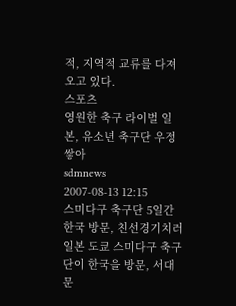적, 지역적 교류를 다져오고 있다.
스포츠
영원한 축구 라이벌 일본, 유소년 축구단 우정 쌓아
sdmnews
2007-08-13 12:15
스미다구 축구단 5일간 한국 방문, 친선경기치러
일본 도쿄 스미다구 축구단이 한국을 방문, 서대문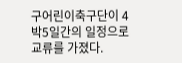구어린이축구단이 4박5일간의 일정으로 교류를 가졌다.